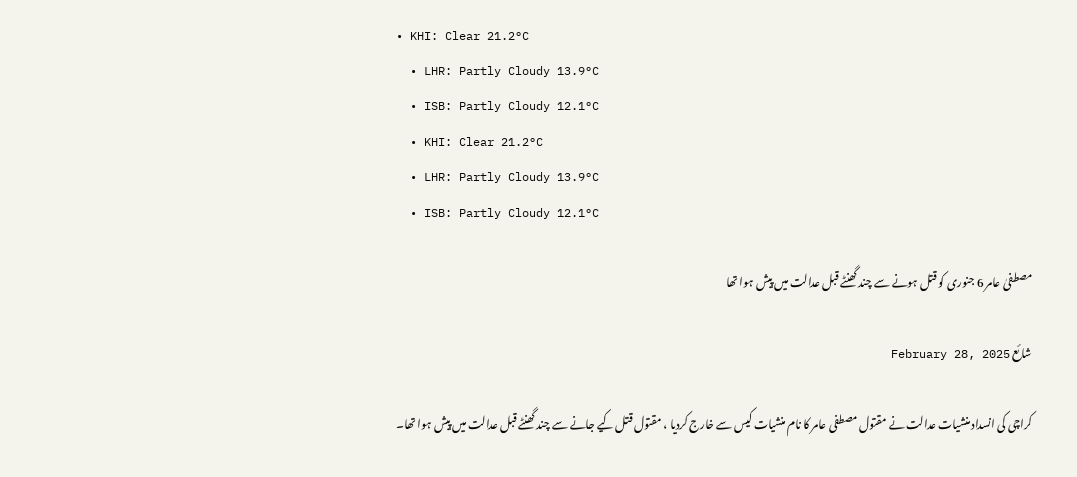• KHI: Clear 21.2°C
  • LHR: Partly Cloudy 13.9°C
  • ISB: Partly Cloudy 12.1°C
  • KHI: Clear 21.2°C
  • LHR: Partly Cloudy 13.9°C
  • ISB: Partly Cloudy 12.1°C

مصطفیٰ عامر 6 جنوری کو قتل ہونے سے چند گھنٹے قبل عدالت میں پیش ہوا تھا

شائع February 28, 2025

کراچی کی انسداد منشیات عدالت نے مقتول مصطفی عامر کا نام منشیات کیس سے خارج کردیا ، مقتول قتل کیے جانے سے چند گھنٹے قبل عدالت میں پیش ہوا تھا۔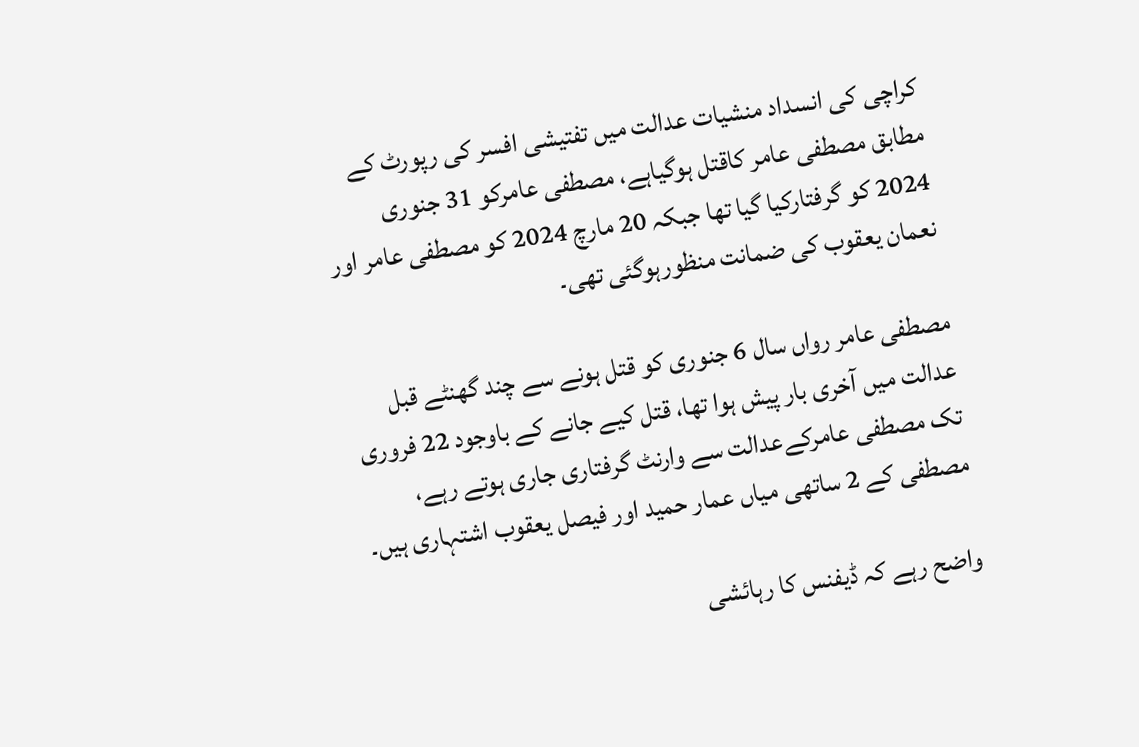کراچی کی انسداد منشیات عدالت میں تفتیشی افسر کی رپورٹ کے مطابق مصطفی عامر کاقتل ہوگیاہے، مصطفی عامرکو 31 جنوری 2024 کو گرفتارکیا گیا تھا جبکہ 20 مارچ 2024 کو مصطفی عامر اور نعمان یعقوب کی ضمانت منظورہوگئی تھی۔

مصطفی عامر رواں سال 6 جنوری کو قتل ہونے سے چند گھنٹے قبل عدالت میں آخری بار پیش ہوا تھا، قتل کیے جانے کے باوجود 22 فروری تک مصطفی عامرکےعدالت سے وارنٹ گرفتاری جاری ہوتے رہے، مصطفی کے 2 ساتھی میاں عمار حمید اور فیصل یعقوب اشتہاری ہیں۔

واضح رہے کہ ڈیفنس کا رہائشی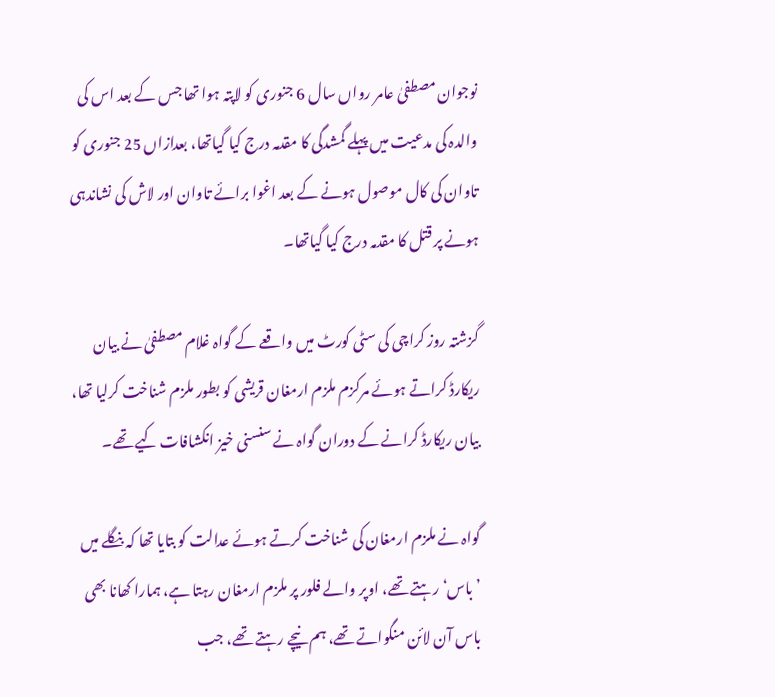نوجوان مصطفیٰ عامر رواں سال 6 جنوری کو لاپتہ ہوا تھا جس کے بعد اس کی والدہ کی مدعیت میں پہلے گمشدگی کا مقدمہ درج کیا گیاتھا، بعدازاں 25 جنوری کو تاوان کی کال موصول ہونے کے بعد اغوا برائے تاوان اور لاش کی نشاندہی ہونے پر قتل کا مقدمہ درج کیا گیاتھا۔

گزشتہ روز کراچی کی سٹی کورٹ میں واقعے کے گواہ غلام مصطفیٰ نے بیان ریکارڈ کراتے ہوئے مرکزم ملزم ارمغان قریشی کو بطور ملزم شناخت کرلیا تھا، بیان ریکارڈ کرانے کے دوران گواہ نے سنسنی خیز انکشافات کیے تھے۔

گواہ نے ملزم ارمغان کی شناخت کرتے ہوئے عدالت کو بتایا تھا کہ بنگلے میں ’باس‘ رہتے تھے، اوپر والے فلور پر ملزم ارمغان رہتا ہے، ہمارا کھانا بھی باس آن لائن منگواتے تھے، ہم نیچے رہتے تھے، جب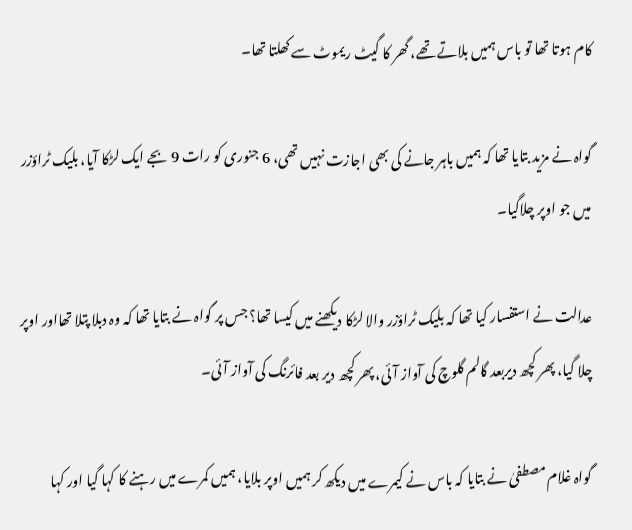کام ہوتا تھا تو باس ہمیں بلاتے تھے، گھر کا گیٹ ریموٹ سے کھلتا تھا۔

گواہ نے مزید بتایا تھا کہ ہمیں باہر جانے کی بھی اجازت نہیں تھی، 6 جنوری کو رات 9 بجے ایک لڑکا آیا، بلیک ٹراؤزر میں جو اوپر چلاگیا۔

عدالت نے استفسار کیا تھا کہ بلیک ٹراؤزر والا لڑکا دیکھنے میں کیسا تھا؟ جس پر گواہ نے بتایا تھا کہ وہ دبلا پتلا تھااور اوپر چلا گیا، پھر کچھ دیربعد گالم گلوچ کی آواز آئی، پھر کچھ دیر بعد فائرنگ کی آواز آئی۔

گواہ غلام مصطفیٰ نے بتایا کہ باس نے کیمرے میں دیکھ کر ہمیں اوپر بلایا، ہمیں کمرے میں رہنے کا کہا گیا اور کہا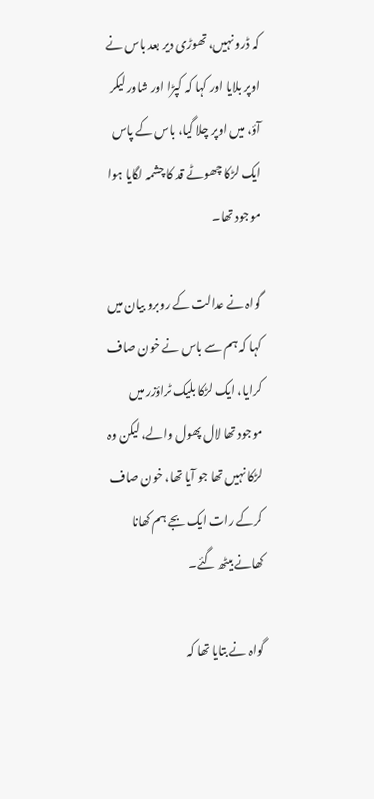کہ ڈرو نہیں، تھوڑی دیر بعد باس نے اوپر بلایا اور کہا کہ کپڑا اور شاور لیکر آؤ، میں اوپر چلا گیا، باس کے پاس ایک لڑکا چھوٹے قد کا چشمہ لگایا ہوا موجود تھا۔

گواہ نے عدالت کے روبرو بیان میں کہا کہ ہم سے باس نے خون صاف کرایا، ایک لڑکا بلیک ٹراؤزر میں موجود تھا لال پھول والے، لیکن وہ لڑکا نہیں تھا جو آیا تھا، خون صاف کرکے رات ایک بجے ہم کھانا کھانے بیٹھ گئے۔

گواہ نے بتایا تھا کہ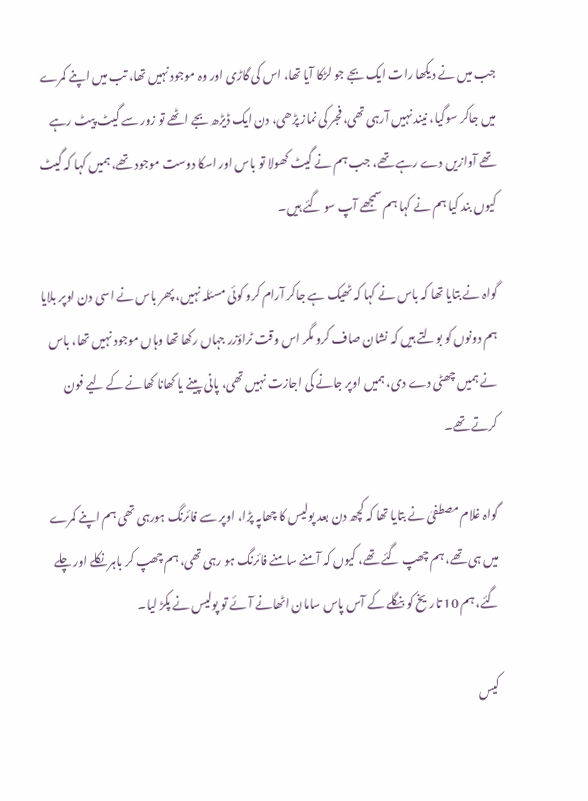جب میں نے دیکھا رات ایک بجے جو لڑکا آیا تھا، اس کی گاڑی اور وہ موجود نہیں تھا، تب میں اپنے کمرے میں جاکر سوگیا، نیند نہیں آرہی تھی، فجر کی نماز پڑھی، دن ایک ڈیڑھ بجے اٹھے تو زور سے گیٹ پیٹ رہے تھے آوازیں دے رہے تھے، جب ہم نے گیٹ کھولا تو باس اور اسکا دوست موجود تھے، ہمیں کہا کہ گیٹ کیوں بند کیا ہم نے کہا ہم سمجھے آپ سو گئے ہیں۔

گواہ نے بتایا تھا کہ باس نے کہا کہ ٹھیک ہے جاکر آرام کرو کوئی مسئلہ نہیں، پھر باس نے اسی دن اوپر بلایا ہم دونوں کو بولتے ہیں کہ نشان صاف کرو مگر اس وقت ٹراؤزر جہاں رکھا تھا وہاں موجود نہیں تھا، باس نے ہمیں چھٹی دے دی، ہمیں اوپر جانے کی اجازت نہیں تھی، پانی پینے یا کھانا کھانے کے لیے فون کرتے تھے۔

گواہ غلام مصطفیٰ نے بتایا تھا کہ کچھ دن بعد پولیس کا چھاپہ پڑا، اوپر سے فائرنگ ہورہی تھی ہم اپنے کمرے میں ہی تھے، ہم چھپ گئے تھے، کیوں کہ آمنے سامنے فائرنگ ہو رہی تھی، ہم چھپ کر باہر نکلے اور چلے گئے، ہم 10 تاریخ کو بنگلے کے آس پاس سامان اٹھانے آئے تو پولیس نے پکڑ لیا۔

کیس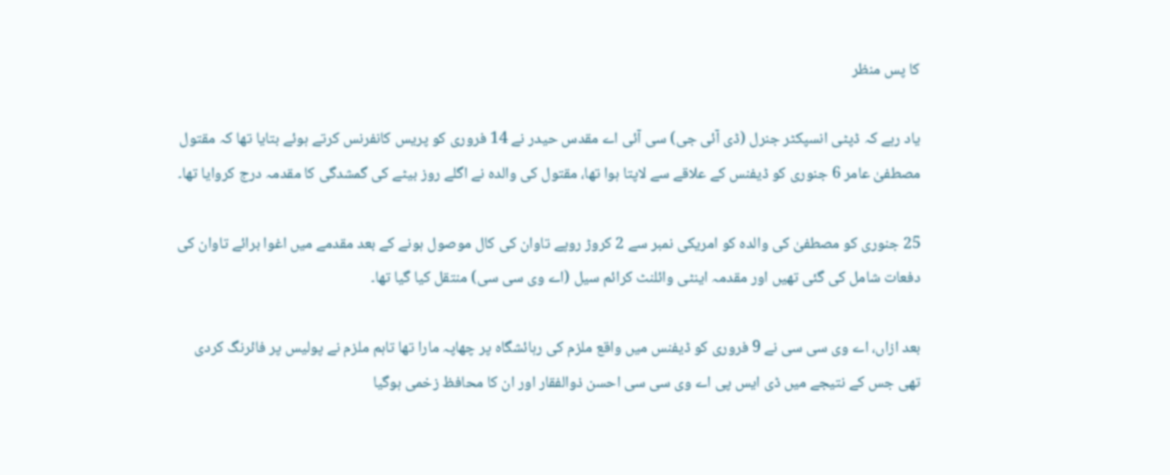کا پس منظر

یاد رہے کہ ڈپٹی انسپکٹر جنرل (ڈی آئی جی) سی آئی اے مقدس حیدر نے 14 فروری کو پریس کانفرنس کرتے ہوئے بتایا تھا کہ مقتول مصطفیٰ عامر 6 جنوری کو ڈیفنس کے علاقے سے لاپتا ہوا تھا، مقتول کی والدہ نے اگلے روز بیٹے کی گمشدگی کا مقدمہ درج کروایا تھا۔

25 جنوری کو مصطفیٰ کی والدہ کو امریکی نمبر سے 2 کروڑ روپے تاوان کی کال موصول ہونے کے بعد مقدمے میں اغوا برائے تاوان کی دفعات شامل کی گئی تھیں اور مقدمہ اینٹی وائلنٹ کرائم سیل (اے وی سی سی) منتقل کیا گیا تھا۔

بعد ازاں، اے وی سی سی نے 9 فروری کو ڈیفنس میں واقع ملزم کی رہائشگاہ پر چھاپہ مارا تھا تاہم ملزم نے پولیس پر فائرنگ کردی تھی جس کے نتیجے میں ڈی ایس پی اے وی سی سی احسن ذوالفقار اور ان کا محافظ زخمی ہوگیا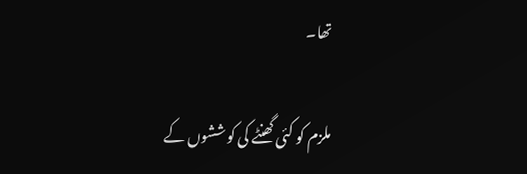تھا۔

ملزم کو کئی گھنٹے کی کوششوں کے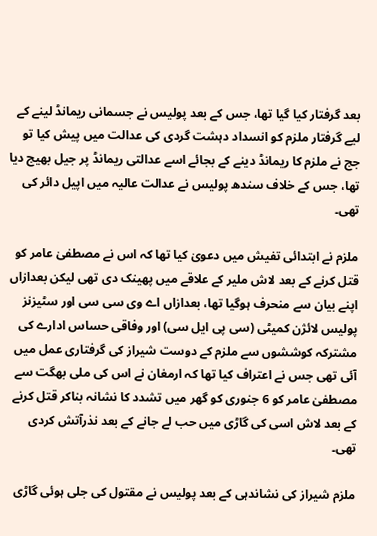بعد گرفتار کیا گیا تھا، جس کے بعد پولیس نے جسمانی ریمانڈ لینے کے لیے گرفتار ملزم کو انسداد دہشت گردی کی عدالت میں پیش کیا تو جج نے ملزم کا ریمانڈ دینے کے بجائے اسے عدالتی ریمانڈ پر جیل بھیج دیا تھا، جس کے خلاف سندھ پولیس نے عدالت عالیہ میں اپیل دائر کی تھی۔

ملزم نے ابتدائی تفیش میں دعویٰ کیا تھا کہ اس نے مصطفیٰ عامر کو قتل کرنے کے بعد لاش ملیر کے علاقے میں پھینک دی تھی لیکن بعدازاں اپنے بیان سے منحرف ہوگیا تھا، بعدازاں اے وی سی سی اور سٹیزنز پولیس لائژن کمیٹی (سی پی ایل سی) اور وفاقی حساس ادارے کی مشترکہ کوششوں سے ملزم کے دوست شیراز کی گرفتاری عمل میں آئی تھی جس نے اعتراف کیا تھا کہ ارمغان نے اس کی ملی بھگت سے مصطفیٰ عامر کو 6 جنوری کو گھر میں تشدد کا نشانہ بناکر قتل کرنے کے بعد لاش اسی کی گاڑی میں حب لے جانے کے بعد نذرآتش کردی تھی۔

ملزم شیراز کی نشاندہی کے بعد پولیس نے مقتول کی جلی ہوئی گاڑی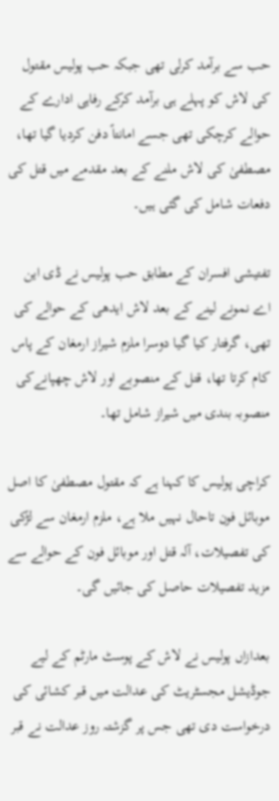حب سے برآمد کرلی تھی جبکہ حب پولیس مقتول کی لاش کو پہلے ہی برآمد کرکے رفاہی ادارے کے حوالے کرچکی تھی جسے امانتاً دفن کردیا گیا تھا، مصطفیٰ کی لاش ملنے کے بعد مقدمے میں قتل کی دفعات شامل کی گئی ہیں۔

تفتیشی افسران کے مطابق حب پولیس نے ڈی این اے نمونے لینے کے بعد لاش ایدھی کے حوالے کی تھی، گرفتار کیا گیا دوسرا ملزم شیراز ارمغان کے پاس کام کرتا تھا، قتل کے منصوبے اور لاش چھپانےکی منصوبہ بندی میں شیراز شامل تھا۔

کراچی پولیس کا کہنا ہے کہ مقتول مصطفیٰ کا اصل موبائل فون تاحال نہیں ملا ہے، ملزم ارمغان سے لڑکی کی تفصیلات، آلہ قتل اور موبائل فون کے حوالے سے مزید تفصیلات حاصل کی جائیں گی۔

بعدازاں پولیس نے لاش کے پوسٹ مارٹم کے لیے جوڈیشل مجسٹریٹ کی عدالت میں قبر کشائی کی درخواست دی تھی جس پر گزشتہ روز عدالت نے قبر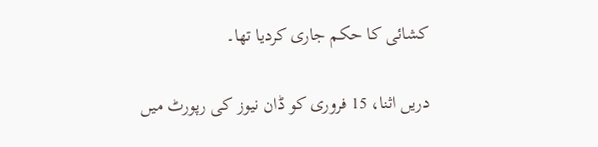کشائی کا حکم جاری کردیا تھا۔

دریں اثنا، 15 فروری کو ڈان نیوز کی رپورٹ میں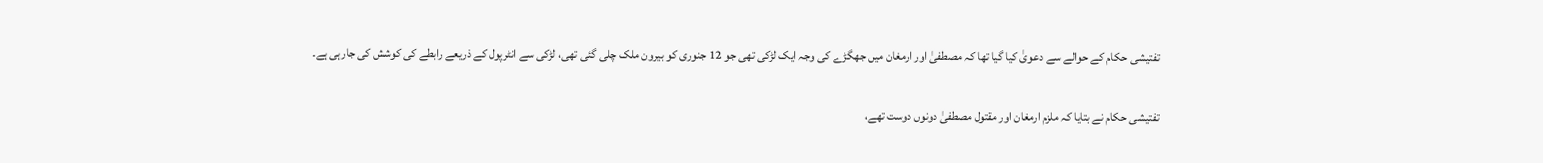تفتیشی حکام کے حوالے سے دعویٰ کیا گیا تھا کہ مصطفیٰ اور ارمغان میں جھگڑے کی وجہ ایک لڑکی تھی جو 12 جنوری کو بیرون ملک چلی گئی تھی، لڑکی سے انٹرپول کے ذریعے رابطے کی کوشش کی جارہی ہے۔

تفتیشی حکام نے بتایا کہ ملزم ارمغان اور مقتول مصطفیٰ دونوں دوست تھے،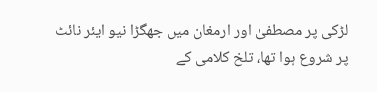لڑکی پر مصطفیٰ اور ارمغان میں جھگڑا نیو ایئر نائٹ پر شروع ہوا تھا، تلخ کلامی کے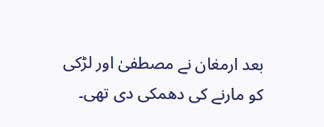بعد ارمغان نے مصطفیٰ اور لڑکی کو مارنے کی دھمکی دی تھی۔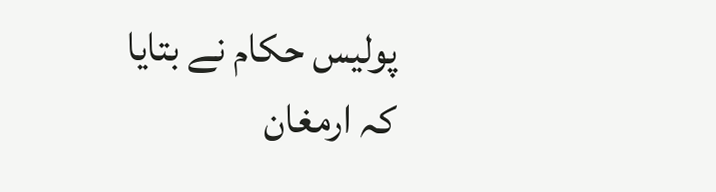پولیس حکام نے بتایا کہ ارمغان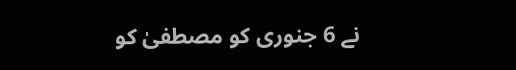نے 6 جنوری کو مصطفیٰ کو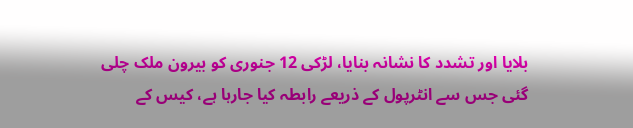بلایا اور تشدد کا نشانہ بنایا، لڑکی 12 جنوری کو بیرون ملک چلی گئی جس سے انٹرپول کے ذریعے رابطہ کیا جارہا ہے، کیس کے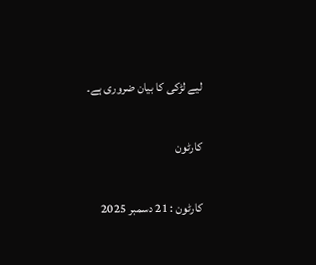لیے لڑکی کا بیان ضروری ہے۔

کارٹون

کارٹون : 21 دسمبر 2025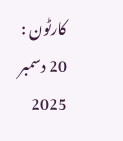کارٹون : 20 دسمبر 2025